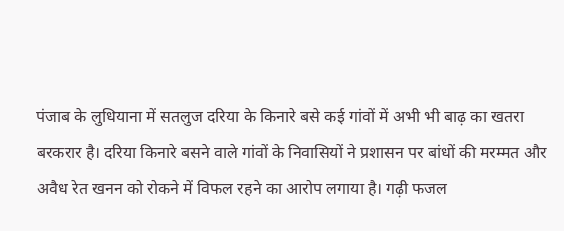पंजाब के लुधियाना में सतलुज दरिया के किनारे बसे कई गांवों में अभी भी बाढ़ का खतरा बरकरार है। दरिया किनारे बसने वाले गांवों के निवासियों ने प्रशासन पर बांधों की मरम्मत और अवैध रेत खनन को रोकने में विफल रहने का आरोप लगाया है। गढ़ी फजल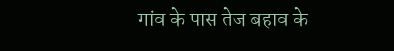गांव के पास तेज बहाव के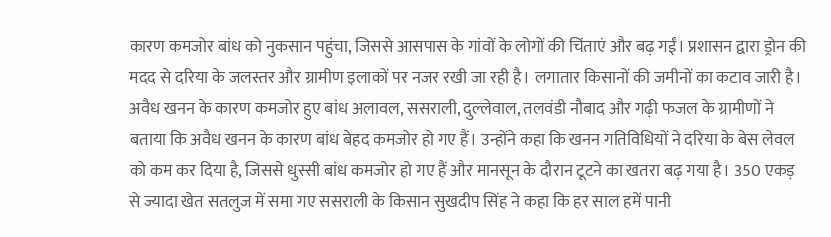कारण कमजोर बांध को नुकसान पहुंचा, जिससे आसपास के गांवों के लोगों की चिंताएं और बढ़ गईं। प्रशासन द्वारा ड्रोन की मदद से दरिया के जलस्तर और ग्रामीण इलाकों पर नजर रखी जा रही है। लगातार किसानों की जमीनों का कटाव जारी है। अवैध खनन के कारण कमजोर हुए बांध अलावल, ससराली, दुल्लेवाल, तलवंडी नौबाद और गढ़ी फजल के ग्रामीणों ने बताया कि अवैध खनन के कारण बांध बेहद कमजोर हो गए हैं। उन्होंने कहा कि खनन गतिविधियों ने दरिया के बेस लेवल को कम कर दिया है, जिससे धुस्सी बांध कमजोर हो गए हैं और मानसून के दौरान टूटने का खतरा बढ़ गया है। 350 एकड़ से ज्यादा खेत सतलुज में समा गए ससराली के किसान सुखदीप सिंह ने कहा कि हर साल हमें पानी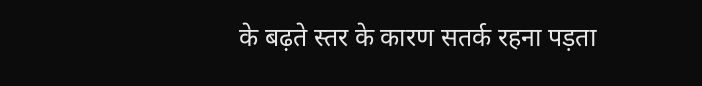के बढ़ते स्तर के कारण सतर्क रहना पड़ता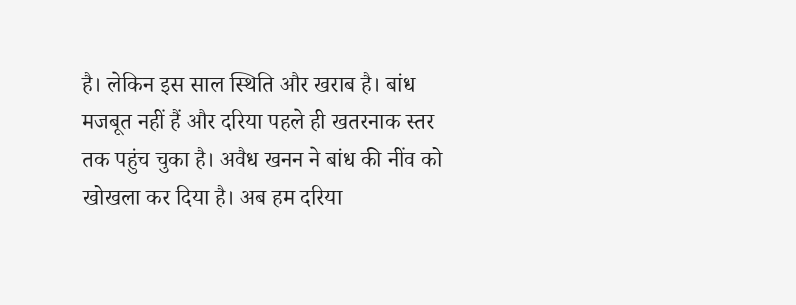है। लेकिन इस साल स्थिति और खराब है। बांध मजबूत नहीं हैं और दरिया पहले ही खतरनाक स्तर तक पहुंच चुका है। अवैध खनन ने बांध की नींव को खोखला कर दिया है। अब हम दरिया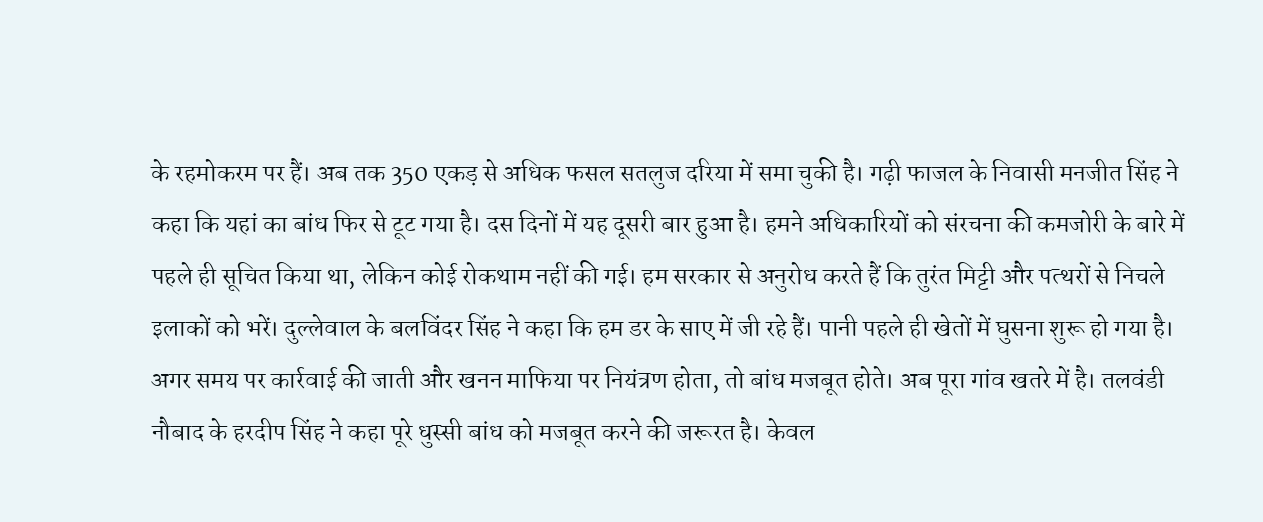के रहमोकरम पर हैं। अब तक 350 एकड़ से अधिक फसल सतलुज दरिया में समा चुकी है। गढ़ी फाजल के निवासी मनजीत सिंह ने कहा कि यहां का बांध फिर से टूट गया है। दस दिनों में यह दूसरी बार हुआ है। हमने अधिकारियों को संरचना की कमजोरी के बारे में पहले ही सूचित किया था, लेकिन कोई रोकथाम नहीं की गई। हम सरकार से अनुरोध करते हैं कि तुरंत मिट्टी और पत्थरों से निचले इलाकों को भरें। दुल्लेवाल के बलविंदर सिंह ने कहा कि हम डर के साए में जी रहे हैं। पानी पहले ही खेतों में घुसना शुरू हो गया है। अगर समय पर कार्रवाई की जाती और खनन माफिया पर नियंत्रण होता, तो बांध मजबूत होते। अब पूरा गांव खतरे में है। तलवंडी नौबाद के हरदीप सिंह ने कहा पूरे धुस्सी बांध को मजबूत करने की जरूरत है। केवल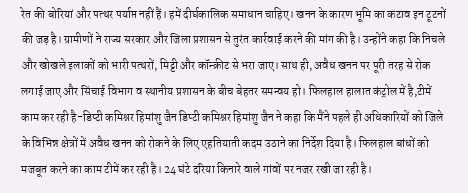रेत की बोरियां और पत्थर पर्याप्त नहीं हैं। हमें दीर्घकालिक समाधान चाहिए। खनन के कारण भूमि का कटाव इन टूटनों की जड़ है। ग्रामीणों ने राज्य सरकार और जिला प्रशासन से तुरंत कार्रवाई करने की मांग की है। उन्होंने कहा कि निचले और खोखले इलाकों को भारी पत्थरों, मिट्टी और कॉन्क्रीट से भरा जाए। साथ ही, अवैध खनन पर पूरी तरह से रोक लगाई जाए और सिंचाई विभाग व स्थानीय प्रशासन के बीच बेहतर समन्वय हो। फिलहाल हालात कंट्रोल में है,टीमें काम कर रही है-डिप्टी कमिश्नर हिमांशु जैन डिप्टी कमिश्नर हिमांशु जैन ने कहा कि मैंने पहले ही अधिकारियों को जिले के विभिन्न क्षेत्रों में अवैध खनन को रोकने के लिए एहतियाती कदम उठाने का निर्देश दिया है। फिलहाल बांधों को मजबूत करने का काम टीमें कर रही है। 24 घंटे दरिया किनारे वाले गांवों पर नजर रखी जा रही है।